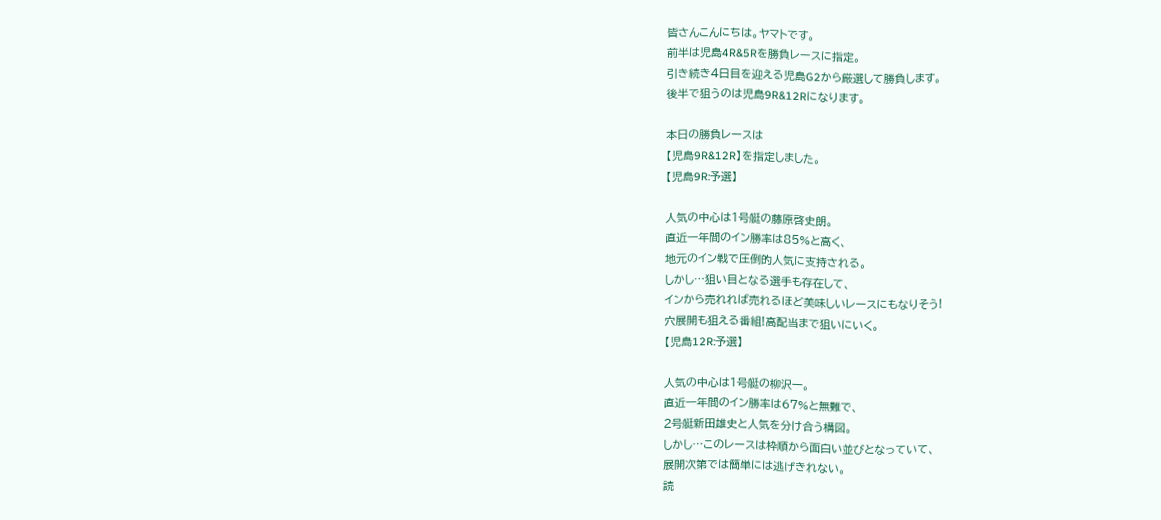皆さんこんにちは。ヤマトです。
前半は児島4R&5Rを勝負レースに指定。
引き続き4日目を迎える児島G2から厳選して勝負します。
後半で狙うのは児島9R&12Rになります。

本日の勝負レースは
【児島9R&12R】を指定しました。
【児島9R:予選】

人気の中心は1号艇の藤原啓史朗。
直近一年間のイン勝率は85%と高く、
地元のイン戦で圧倒的人気に支持される。
しかし…狙い目となる選手も存在して、
インから売れれば売れるほど美味しいレースにもなりそう!
穴展開も狙える番組!高配当まで狙いにいく。
【児島12R:予選】

人気の中心は1号艇の柳沢一。
直近一年間のイン勝率は67%と無難で、
2号艇新田雄史と人気を分け合う構図。
しかし…このレースは枠順から面白い並びとなっていて、
展開次第では簡単には逃げきれない。
読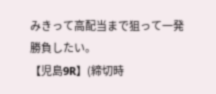みきって高配当まで狙って一発勝負したい。
【児島9R】(締切時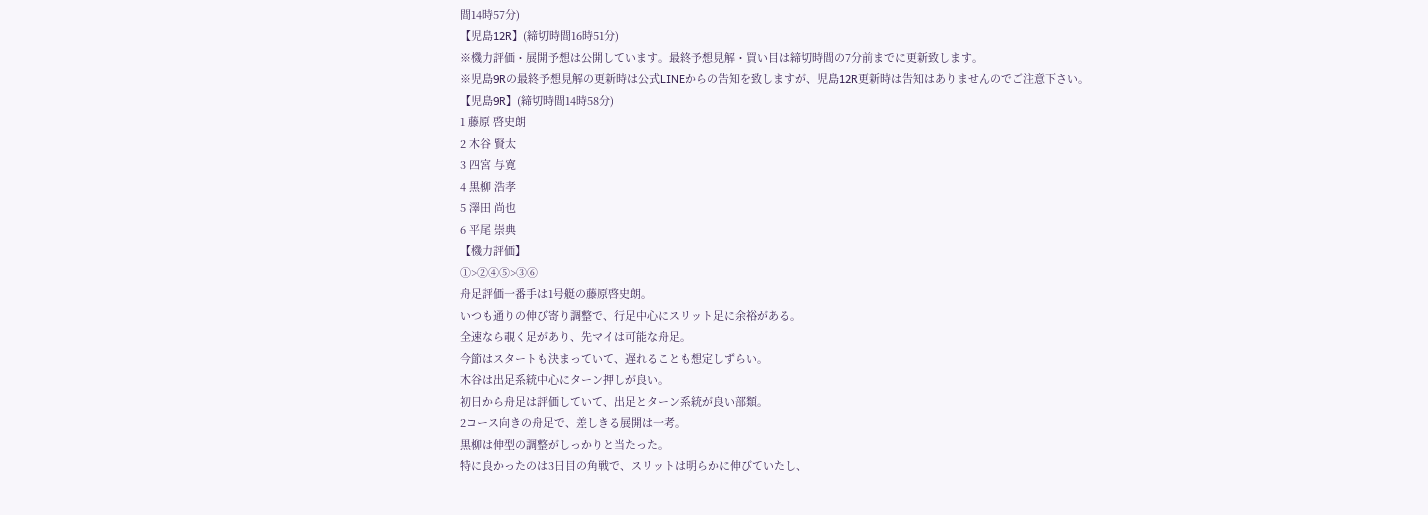間14時57分)
【児島12R】(締切時間16時51分)
※機力評価・展開予想は公開しています。最終予想見解・買い目は締切時間の7分前までに更新致します。
※児島9Rの最終予想見解の更新時は公式LINEからの告知を致しますが、児島12R更新時は告知はありませんのでご注意下さい。
【児島9R】(締切時間14時58分)
1 藤原 啓史朗
2 木谷 賢太
3 四宮 与寛
4 黒柳 浩孝
5 澤田 尚也
6 平尾 崇典
【機力評価】
①>②④⑤>③⑥
舟足評価一番手は1号艇の藤原啓史朗。
いつも通りの伸び寄り調整で、行足中心にスリット足に余裕がある。
全速なら覗く足があり、先マイは可能な舟足。
今節はスタートも決まっていて、遅れることも想定しずらい。
木谷は出足系統中心にターン押しが良い。
初日から舟足は評価していて、出足とターン系統が良い部類。
2コース向きの舟足で、差しきる展開は一考。
黒柳は伸型の調整がしっかりと当たった。
特に良かったのは3日目の角戦で、スリットは明らかに伸びていたし、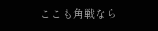ここも角戦なら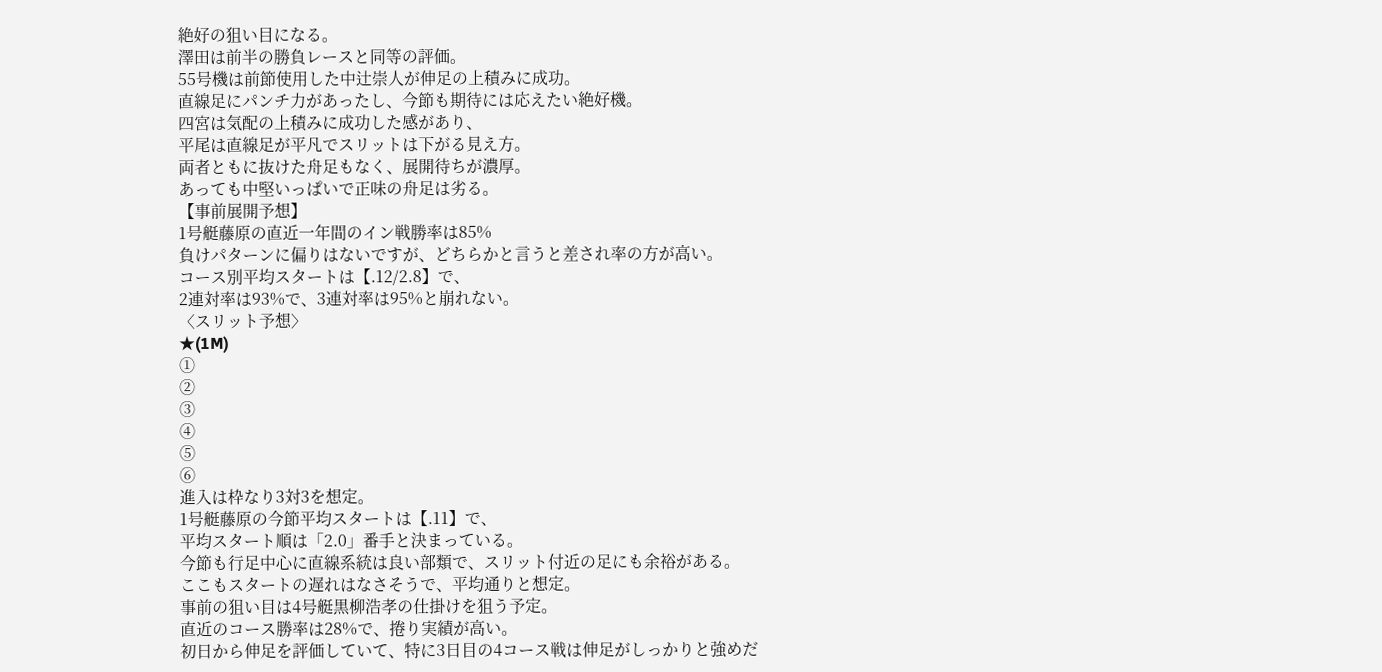絶好の狙い目になる。
澤田は前半の勝負レースと同等の評価。
55号機は前節使用した中辻崇人が伸足の上積みに成功。
直線足にパンチ力があったし、今節も期待には応えたい絶好機。
四宮は気配の上積みに成功した感があり、
平尾は直線足が平凡でスリットは下がる見え方。
両者ともに抜けた舟足もなく、展開待ちが濃厚。
あっても中堅いっぱいで正味の舟足は劣る。
【事前展開予想】
1号艇藤原の直近一年間のイン戦勝率は85%
負けパターンに偏りはないですが、どちらかと言うと差され率の方が高い。
コース別平均スタートは【.12/2.8】で、
2連対率は93%で、3連対率は95%と崩れない。
〈スリット予想〉
★(1M)
①
②
③
④
⑤
⑥
進入は枠なり3対3を想定。
1号艇藤原の今節平均スタートは【.11】で、
平均スタート順は「2.0」番手と決まっている。
今節も行足中心に直線系統は良い部類で、スリット付近の足にも余裕がある。
ここもスタートの遅れはなさそうで、平均通りと想定。
事前の狙い目は4号艇黒柳浩孝の仕掛けを狙う予定。
直近のコース勝率は28%で、捲り実績が高い。
初日から伸足を評価していて、特に3日目の4コース戦は伸足がしっかりと強めだ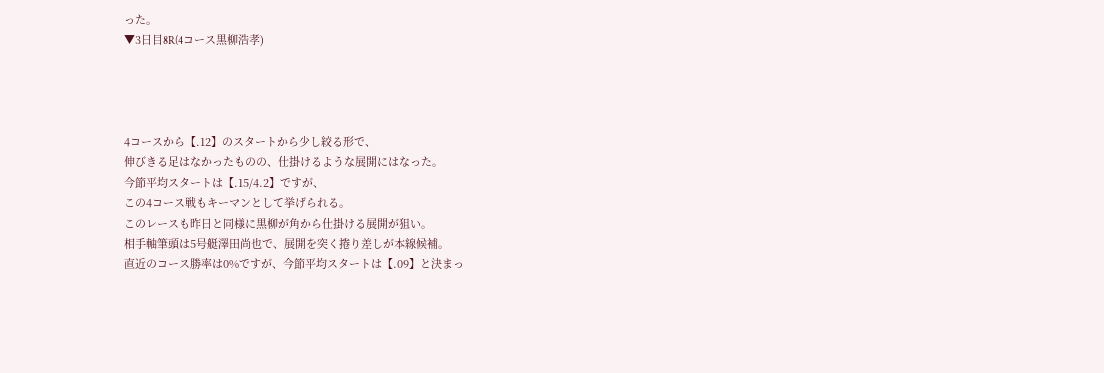った。
▼3日目8R(4コース黒柳浩孝)




4コースから【.12】のスタートから少し絞る形で、
伸びきる足はなかったものの、仕掛けるような展開にはなった。
今節平均スタートは【.15/4.2】ですが、
この4コース戦もキーマンとして挙げられる。
このレースも昨日と同様に黒柳が角から仕掛ける展開が狙い。
相手軸筆頭は5号艇澤田尚也で、展開を突く捲り差しが本線候補。
直近のコース勝率は0%ですが、今節平均スタートは【.09】と決まっ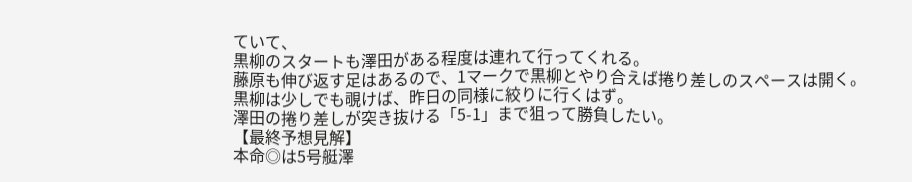ていて、
黒柳のスタートも澤田がある程度は連れて行ってくれる。
藤原も伸び返す足はあるので、1マークで黒柳とやり合えば捲り差しのスペースは開く。
黒柳は少しでも覗けば、昨日の同様に絞りに行くはず。
澤田の捲り差しが突き抜ける「5-1」まで狙って勝負したい。
【最終予想見解】
本命◎は5号艇澤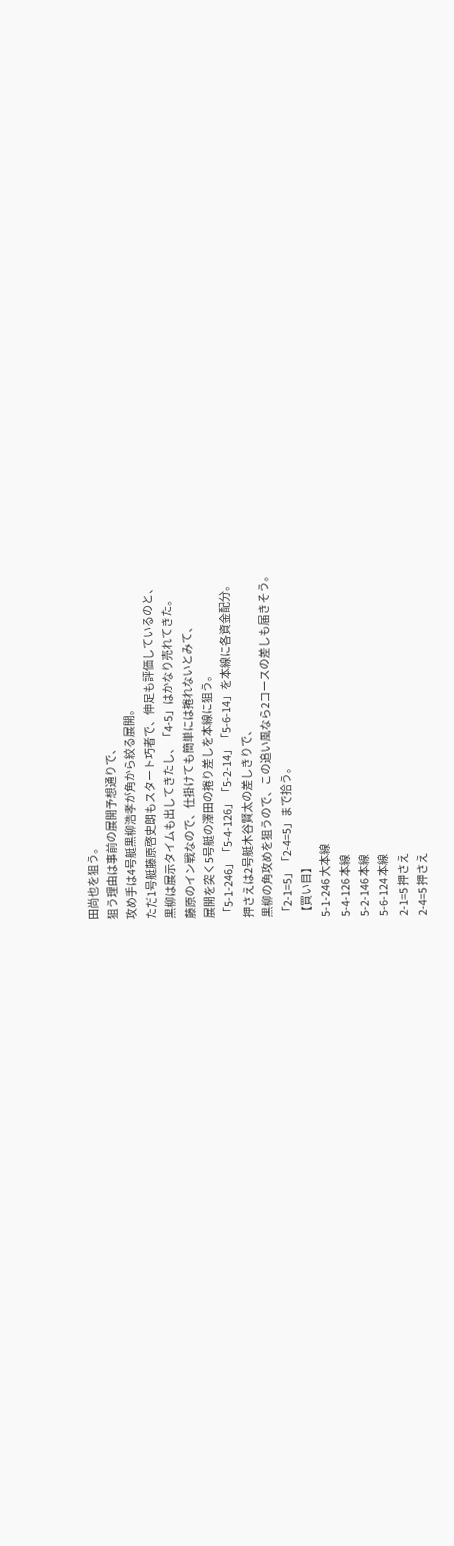田尚也を狙う。
狙う理由は事前の展開予想通りで、
攻め手は4号艇黒柳浩孝が角から絞る展開。
ただ1号艇藤原啓史朗もスタート巧者で、伸足も評価しているのと、
黒柳は展示タイムも出してきたし、「4-5」はかなり売れてきた。
藤原のイン戦なので、仕掛けても簡単には捲れないとみて、
展開を突く5号艇の澤田の捲り差しを本線に狙う。
「5-1-246」「5-4-126」「5-2-14」「5-6-14」を本線に各資金配分。
押さえは2号艇木谷賢太の差しきりで、
黒柳の角攻めを狙うので、この追い風なら2コースの差しも届きそう。
「2-1=5」「2-4=5」まで拾う。
【買い目】
5-1-246 大本線
5-4-126 本線
5-2-146 本線
5-6-124 本線
2-1=5 押さえ
2-4=5 押さえ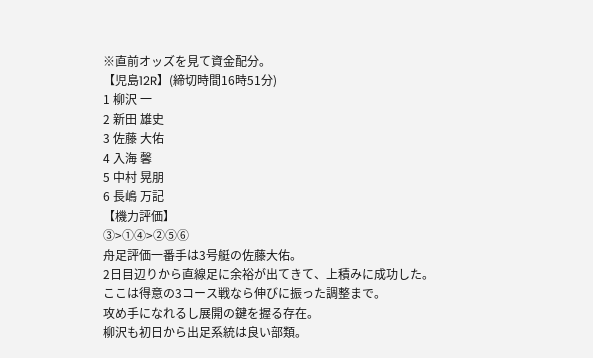※直前オッズを見て資金配分。
【児島12R】(締切時間16時51分)
1 柳沢 一
2 新田 雄史
3 佐藤 大佑
4 入海 馨
5 中村 晃朋
6 長嶋 万記
【機力評価】
③>①④>②⑤⑥
舟足評価一番手は3号艇の佐藤大佑。
2日目辺りから直線足に余裕が出てきて、上積みに成功した。
ここは得意の3コース戦なら伸びに振った調整まで。
攻め手になれるし展開の鍵を握る存在。
柳沢も初日から出足系統は良い部類。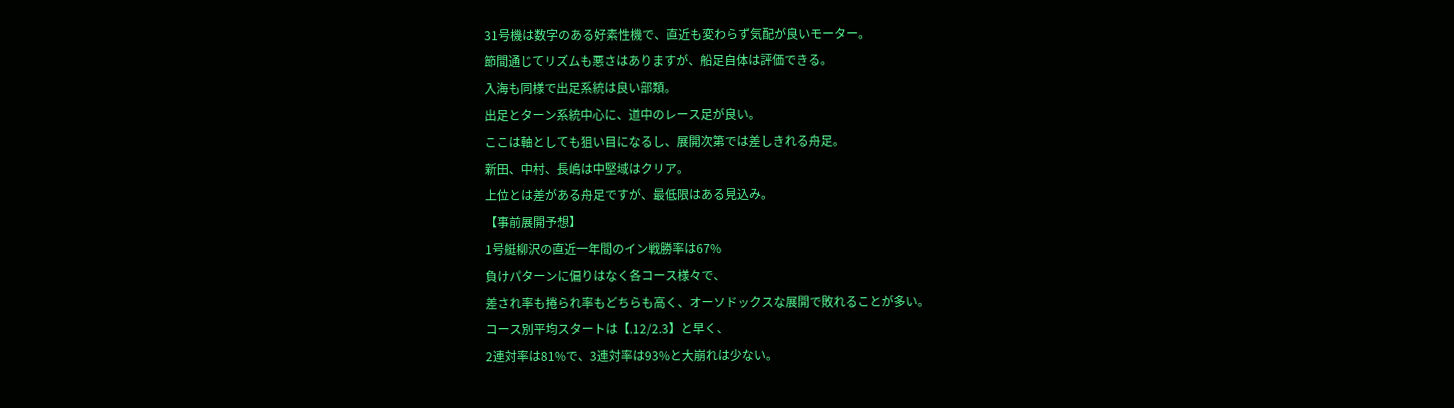31号機は数字のある好素性機で、直近も変わらず気配が良いモーター。
節間通じてリズムも悪さはありますが、船足自体は評価できる。
入海も同様で出足系統は良い部類。
出足とターン系統中心に、道中のレース足が良い。
ここは軸としても狙い目になるし、展開次第では差しきれる舟足。
新田、中村、長嶋は中堅域はクリア。
上位とは差がある舟足ですが、最低限はある見込み。
【事前展開予想】
1号艇柳沢の直近一年間のイン戦勝率は67%
負けパターンに偏りはなく各コース様々で、
差され率も捲られ率もどちらも高く、オーソドックスな展開で敗れることが多い。
コース別平均スタートは【.12/2.3】と早く、
2連対率は81%で、3連対率は93%と大崩れは少ない。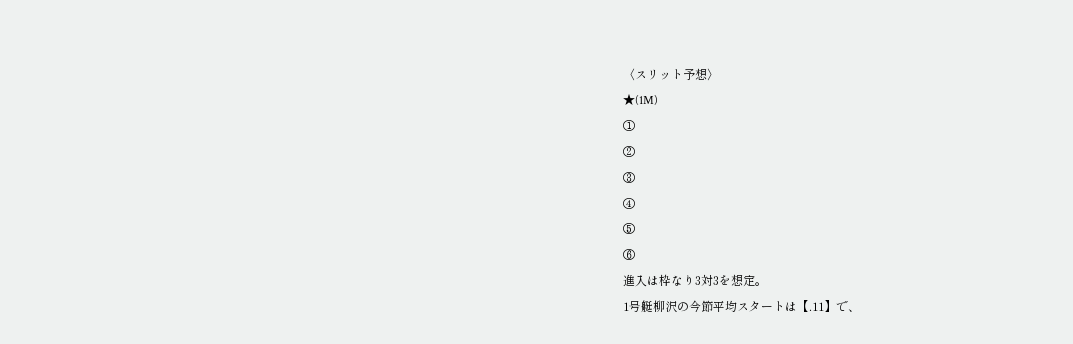〈スリット予想〉
★(1M)
①
②
③
④
⑤
⑥
進入は枠なり3対3を想定。
1号艇柳沢の今節平均スタートは【.11】で、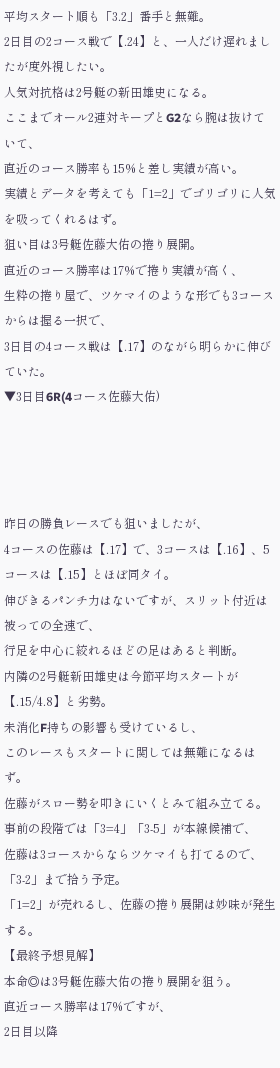平均スタート順も「3.2」番手と無難。
2日目の2コース戦で【.24】と、一人だけ遅れましたが度外視したい。
人気対抗格は2号艇の新田雄史になる。
ここまでオール2連対キープとG2なら腕は抜けていて、
直近のコース勝率も15%と差し実績が高い。
実績とデータを考えても「1=2」でゴリゴリに人気を吸ってくれるはず。
狙い目は3号艇佐藤大佑の捲り展開。
直近のコース勝率は17%で捲り実績が高く、
生粋の捲り屋で、ツケマイのような形でも3コースからは握る一択で、
3日目の4コース戦は【.17】のながら明らかに伸びていた。
▼3日目6R(4コース佐藤大佑)




昨日の勝負レースでも狙いましたが、
4コースの佐藤は【.17】で、3コースは【.16】、5コースは【.15】とほぼ同タイ。
伸びきるパンチ力はないですが、スリット付近は被っての全速で、
行足を中心に絞れるほどの足はあると判断。
内隣の2号艇新田雄史は今節平均スタートが【.15/4.8】と劣勢。
未消化F持ちの影響も受けているし、
このレースもスタートに関しては無難になるはず。
佐藤がスロー勢を叩きにいくとみて組み立てる。
事前の段階では「3=4」「3-5」が本線候補で、
佐藤は3コースからならツケマイも打てるので、「3-2」まで拾う予定。
「1=2」が売れるし、佐藤の捲り展開は妙味が発生する。
【最終予想見解】
本命◎は3号艇佐藤大佑の捲り展開を狙う。
直近コース勝率は17%ですが、
2日目以降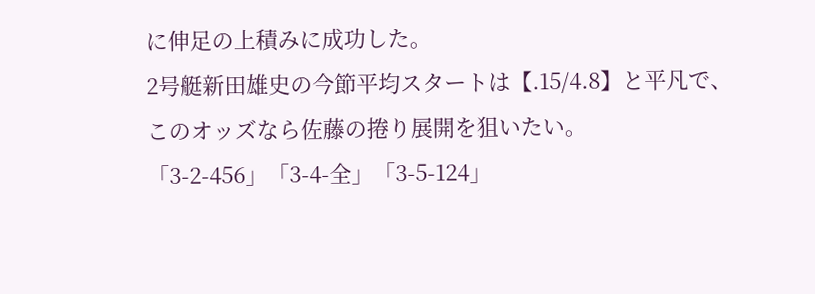に伸足の上積みに成功した。
2号艇新田雄史の今節平均スタートは【.15/4.8】と平凡で、
このオッズなら佐藤の捲り展開を狙いたい。
「3-2-456」「3-4-全」「3-5-124」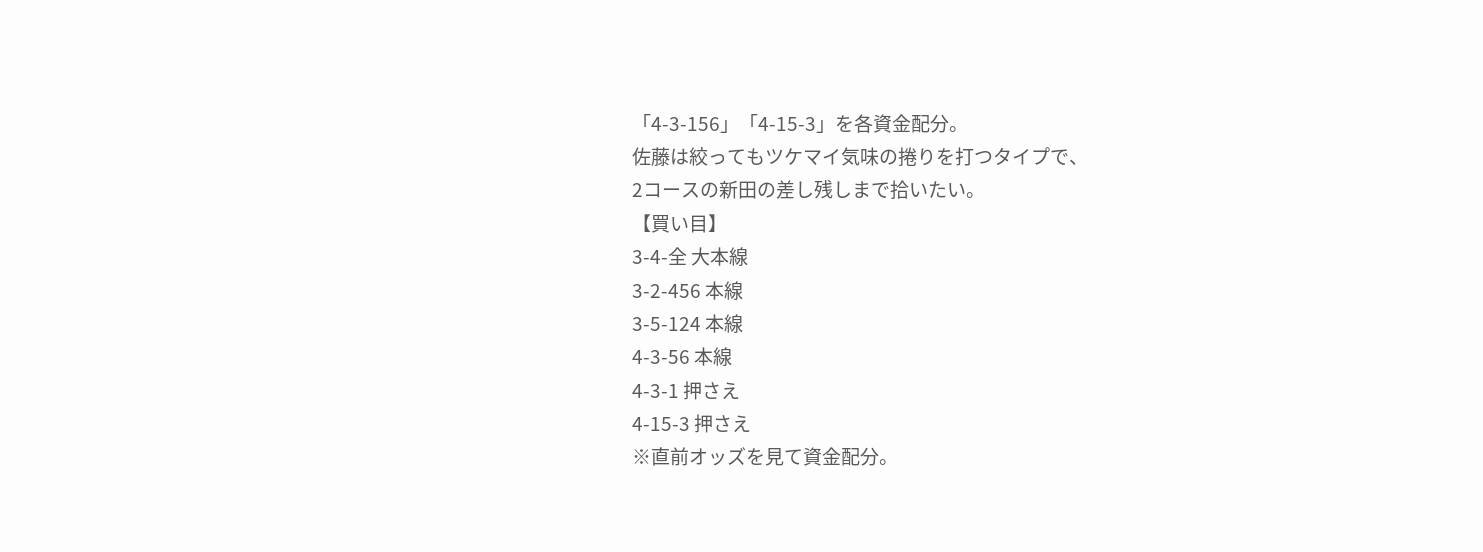「4-3-156」「4-15-3」を各資金配分。
佐藤は絞ってもツケマイ気味の捲りを打つタイプで、
2コースの新田の差し残しまで拾いたい。
【買い目】
3-4-全 大本線
3-2-456 本線
3-5-124 本線
4-3-56 本線
4-3-1 押さえ
4-15-3 押さえ
※直前オッズを見て資金配分。